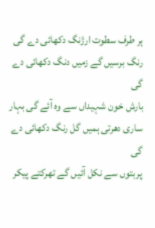ہر طرف سطوت ارژنگ دکھائی دے گی
رنگ برسیں گے زمیں دنگ دکھائی دے گی
بارش خون شہیداں سے وہ آئے گی بہار
ساری دھرتی ہمیں گل رنگ دکھائی دے گی
پربتوں سے نکل آئیں گے تھرکتے پیکر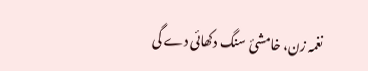نغمہ زن، خامشیٔ سنگ دکھائی دے گی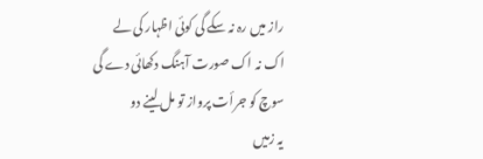راز میں رہ نہ سکے گی کوئی اظہار کی لے
اک نہ اک صورت آہنگ دکھائی دے گی
سوچ کو جرأت پرواز تو مل لینے دو
یہ زمیں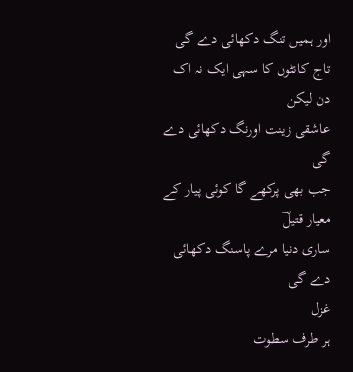اور ہمیں تنگ دکھائی دے گی
تاج کانٹوں کا سہی ایک نہ اک دن لیکن
عاشقی زینت اورنگ دکھائی دے گی
جب بھی پرکھے گا کوئی پیار کے معیار قتیلؔ
ساری دنیا مرے پاسنگ دکھائی دے گی
غزل
ہر طرف سطوت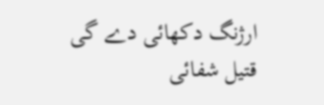ارژنگ دکھائی دے گی
قتیل شفائی